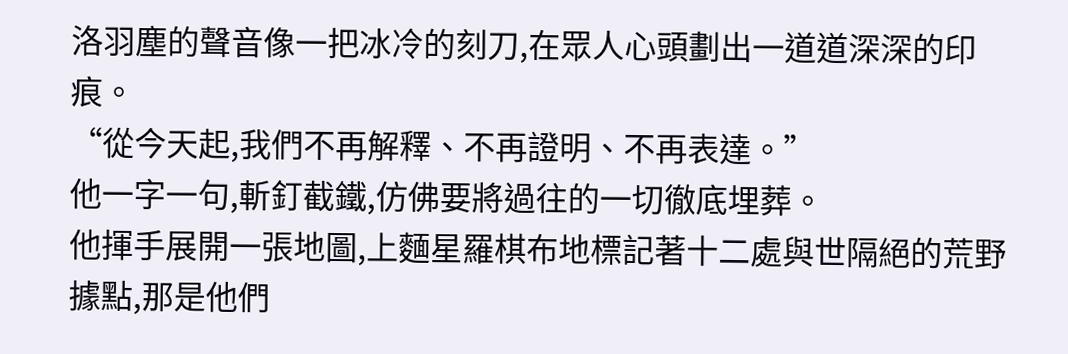洛羽塵的聲音像一把冰冷的刻刀,在眾人心頭劃出一道道深深的印痕。
“從今天起,我們不再解釋、不再證明、不再表達。”
他一字一句,斬釘截鐵,仿佛要將過往的一切徹底埋葬。
他揮手展開一張地圖,上麵星羅棋布地標記著十二處與世隔絕的荒野據點,那是他們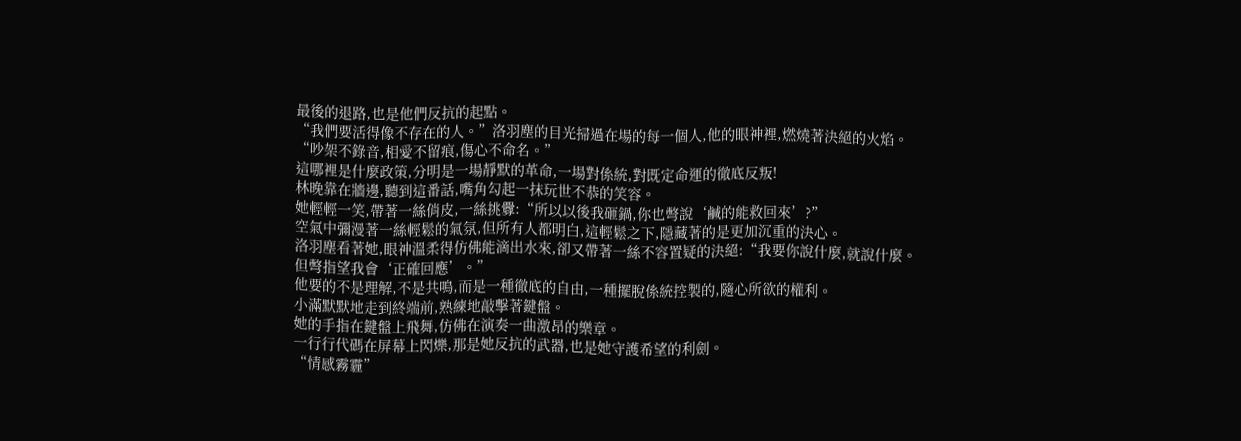最後的退路,也是他們反抗的起點。
“我們要活得像不存在的人。”洛羽塵的目光掃過在場的每一個人,他的眼神裡,燃燒著決絕的火焰。
“吵架不錄音,相愛不留痕,傷心不命名。”
這哪裡是什麼政策,分明是一場靜默的革命,一場對係統,對既定命運的徹底反叛!
林晚靠在牆邊,聽到這番話,嘴角勾起一抹玩世不恭的笑容。
她輕輕一笑,帶著一絲俏皮,一絲挑釁:“所以以後我砸鍋,你也彆說‘鹹的能救回來’?”
空氣中彌漫著一絲輕鬆的氣氛,但所有人都明白,這輕鬆之下,隱藏著的是更加沉重的決心。
洛羽塵看著她,眼神溫柔得仿佛能滴出水來,卻又帶著一絲不容置疑的決絕:“我要你說什麼,就說什麼。但彆指望我會‘正確回應’。”
他要的不是理解,不是共鳴,而是一種徹底的自由,一種擺脫係統控製的,隨心所欲的權利。
小滿默默地走到終端前,熟練地敲擊著鍵盤。
她的手指在鍵盤上飛舞,仿佛在演奏一曲激昂的樂章。
一行行代碼在屏幕上閃爍,那是她反抗的武器,也是她守護希望的利劍。
“情感霧霾”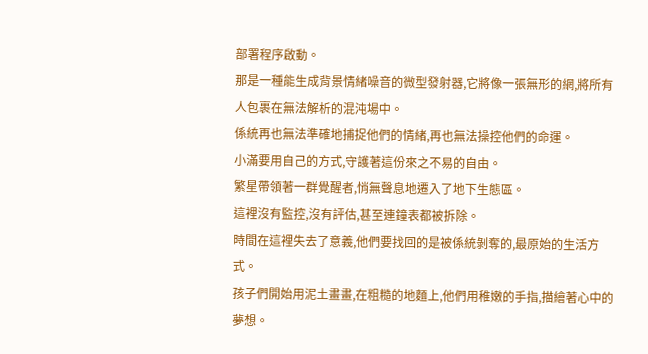部署程序啟動。
那是一種能生成背景情緒噪音的微型發射器,它將像一張無形的網,將所有人包裹在無法解析的混沌場中。
係統再也無法準確地捕捉他們的情緒,再也無法操控他們的命運。
小滿要用自己的方式,守護著這份來之不易的自由。
繁星帶領著一群覺醒者,悄無聲息地遷入了地下生態區。
這裡沒有監控,沒有評估,甚至連鐘表都被拆除。
時間在這裡失去了意義,他們要找回的是被係統剝奪的,最原始的生活方式。
孩子們開始用泥土畫畫,在粗糙的地麵上,他們用稚嫩的手指,描繪著心中的夢想。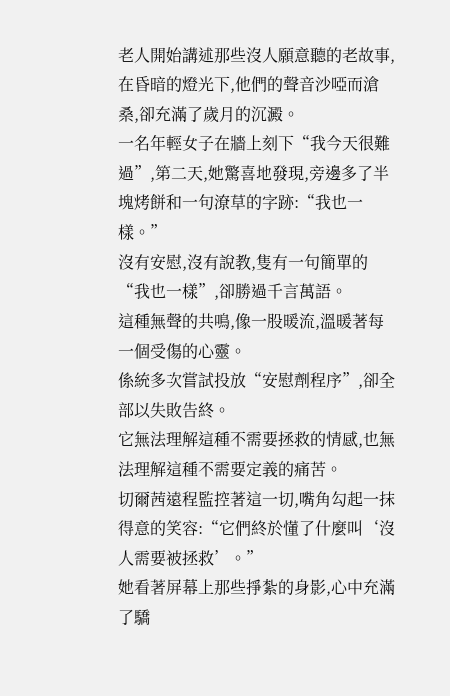老人開始講述那些沒人願意聽的老故事,在昏暗的燈光下,他們的聲音沙啞而滄桑,卻充滿了歲月的沉澱。
一名年輕女子在牆上刻下“我今天很難過”,第二天,她驚喜地發現,旁邊多了半塊烤餅和一句潦草的字跡:“我也一樣。”
沒有安慰,沒有說教,隻有一句簡單的“我也一樣”,卻勝過千言萬語。
這種無聲的共鳴,像一股暖流,溫暖著每一個受傷的心靈。
係統多次嘗試投放“安慰劑程序”,卻全部以失敗告終。
它無法理解這種不需要拯救的情感,也無法理解這種不需要定義的痛苦。
切爾茜遠程監控著這一切,嘴角勾起一抹得意的笑容:“它們終於懂了什麼叫‘沒人需要被拯救’。”
她看著屏幕上那些掙紮的身影,心中充滿了驕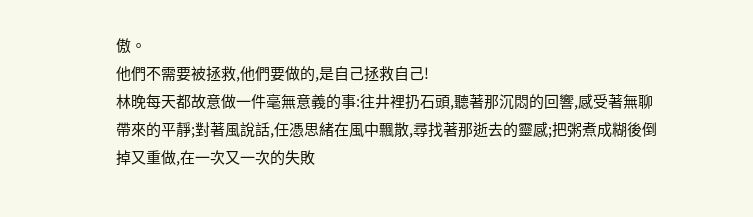傲。
他們不需要被拯救,他們要做的,是自己拯救自己!
林晚每天都故意做一件毫無意義的事:往井裡扔石頭,聽著那沉悶的回響,感受著無聊帶來的平靜;對著風說話,任憑思緒在風中飄散,尋找著那逝去的靈感;把粥煮成糊後倒掉又重做,在一次又一次的失敗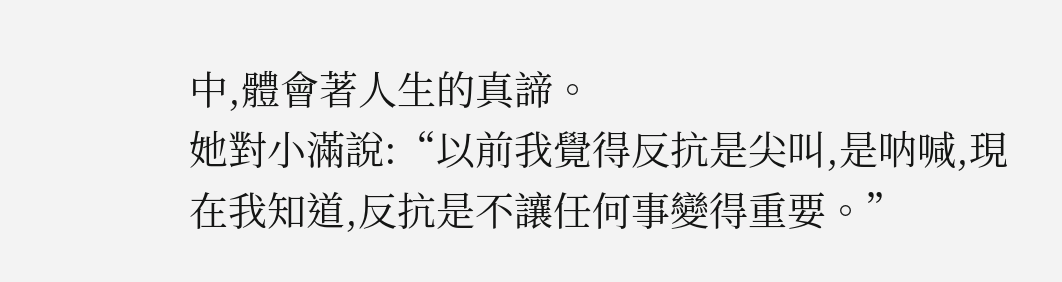中,體會著人生的真諦。
她對小滿說:“以前我覺得反抗是尖叫,是呐喊,現在我知道,反抗是不讓任何事變得重要。”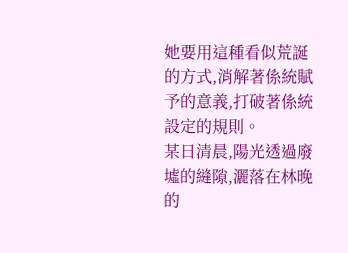她要用這種看似荒誕的方式,消解著係統賦予的意義,打破著係統設定的規則。
某日清晨,陽光透過廢墟的縫隙,灑落在林晚的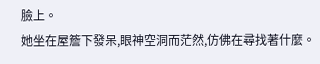臉上。
她坐在屋簷下發呆,眼神空洞而茫然,仿佛在尋找著什麼。